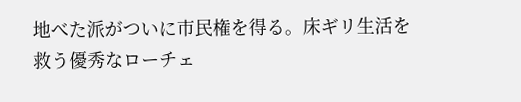地べた派がついに市民権を得る。床ギリ生活を救う優秀なローチェ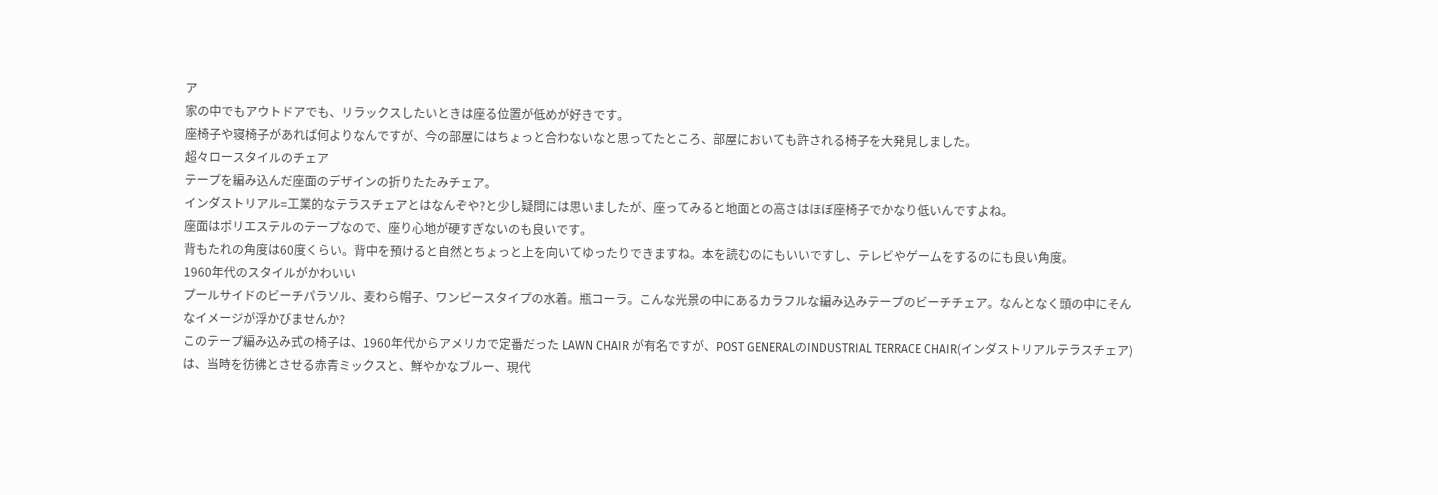ア
家の中でもアウトドアでも、リラックスしたいときは座る位置が低めが好きです。
座椅子や寝椅子があれば何よりなんですが、今の部屋にはちょっと合わないなと思ってたところ、部屋においても許される椅子を大発見しました。
超々ロースタイルのチェア
テープを編み込んだ座面のデザインの折りたたみチェア。
インダストリアル=工業的なテラスチェアとはなんぞや?と少し疑問には思いましたが、座ってみると地面との高さはほぼ座椅子でかなり低いんですよね。
座面はポリエステルのテープなので、座り心地が硬すぎないのも良いです。
背もたれの角度は60度くらい。背中を預けると自然とちょっと上を向いてゆったりできますね。本を読むのにもいいですし、テレビやゲームをするのにも良い角度。
1960年代のスタイルがかわいい
プールサイドのビーチパラソル、麦わら帽子、ワンピースタイプの水着。瓶コーラ。こんな光景の中にあるカラフルな編み込みテープのビーチチェア。なんとなく頭の中にそんなイメージが浮かびませんか?
このテープ編み込み式の椅子は、1960年代からアメリカで定番だった LAWN CHAIR が有名ですが、POST GENERALのINDUSTRIAL TERRACE CHAIR(インダストリアルテラスチェア)は、当時を彷彿とさせる赤青ミックスと、鮮やかなブルー、現代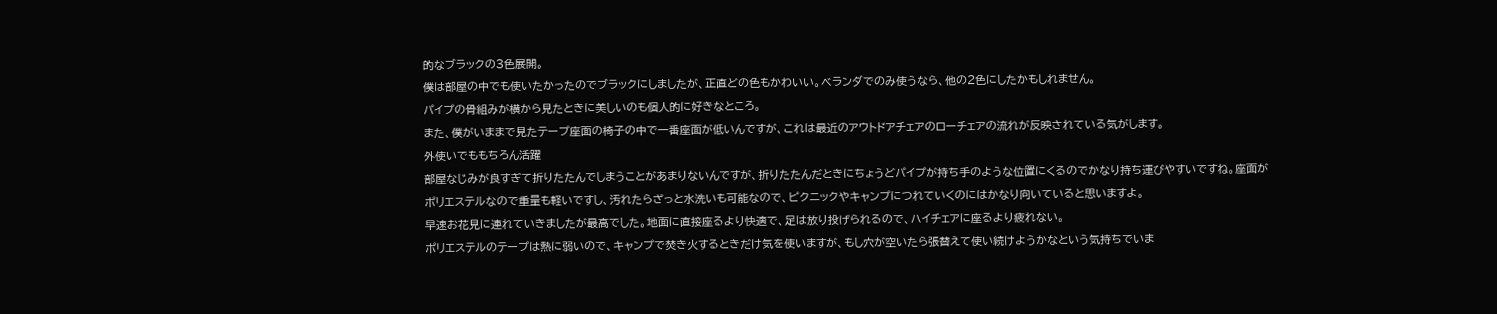的なブラックの3色展開。
僕は部屋の中でも使いたかったのでブラックにしましたが、正直どの色もかわいい。ベランダでのみ使うなら、他の2色にしたかもしれません。
パイプの骨組みが横から見たときに美しいのも個人的に好きなところ。
また、僕がいままで見たテープ座面の椅子の中で一番座面が低いんですが、これは最近のアウトドアチェアのローチェアの流れが反映されている気がします。
外使いでももちろん活躍
部屋なじみが良すぎて折りたたんでしまうことがあまりないんですが、折りたたんだときにちょうどパイプが持ち手のような位置にくるのでかなり持ち運びやすいですね。座面がポリエステルなので重量も軽いですし、汚れたらざっと水洗いも可能なので、ピクニックやキャンプにつれていくのにはかなり向いていると思いますよ。
早速お花見に連れていきましたが最高でした。地面に直接座るより快適で、足は放り投げられるので、ハイチェアに座るより疲れない。
ポリエステルのテープは熱に弱いので、キャンプで焚き火するときだけ気を使いますが、もし穴が空いたら張替えて使い続けようかなという気持ちでいま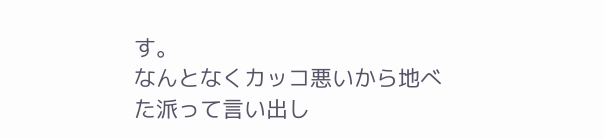す。
なんとなくカッコ悪いから地べた派って言い出し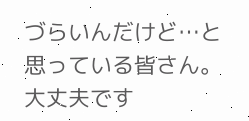づらいんだけど…と思っている皆さん。大丈夫です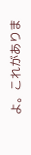よ。これがありま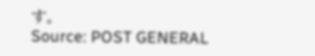す。
Source: POST GENERAL